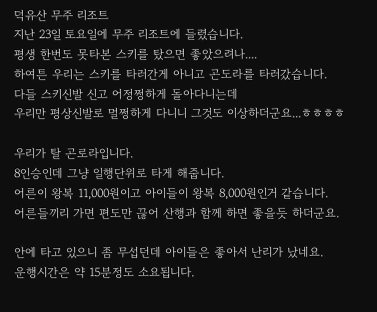덕유산 무주 리조트
지난 23일 토요일에 무주 리조트에 들렸습니다.
평생 한번도 못타본 스키를 탔으면 좋았으려나....
하여튼 우리는 스키를 타러간게 아니고 곤도라를 타러갔습니다.
다들 스키신발 신고 어정쩡하게 돌아다니는데
우리만 평상신발로 멀쩡하게 다니니 그것도 이상하더군요...ㅎㅎㅎㅎ

우리가 탈 곤로라입니다.
8인승인데 그냥 일행단위로 타게 해줍니다.
어른이 왕복 11,000원이고 아이들이 왕복 8,000원인거 같습니다.
어른들끼리 가면 편도만 끊어 산행과 함께 하면 좋을듯 하더군요.

안에 타고 있으니 좀 무섭던데 아이들은 좋아서 난리가 났네요.
운행시간은 약 15분정도 소요됩니다.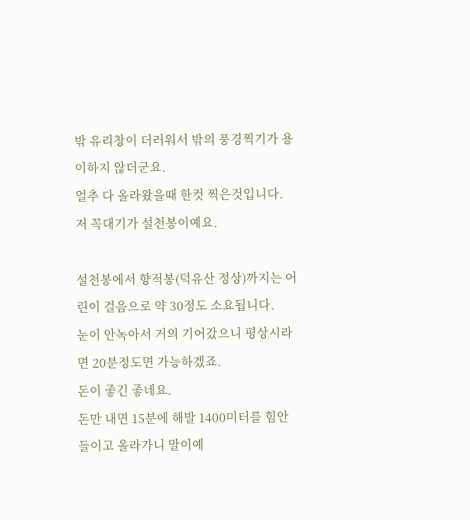밖 유리창이 더러워서 밖의 풍경찍기가 용이하지 않더군요.
얼추 다 올라왔을때 한컷 찍은것입니다.
저 꼭대기가 설천봉이예요.

설천봉에서 향적봉(덕유산 정상)까지는 어린이 걸음으로 약 30정도 소요됩니다.
눈이 안녹아서 거의 기어갔으니 평상시라면 20분정도면 가능하겠죠.
돈이 좋긴 좋네요.
돈만 내면 15분에 해발 1400미터를 힘안들이고 올라가니 말이예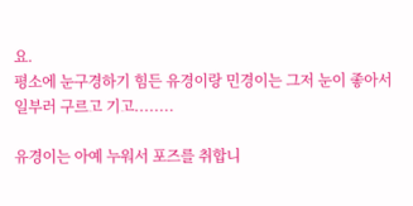요.
평소에 눈구경하기 힘든 유경이랑 민경이는 그저 눈이 좋아서
일부러 구르고 기고........

유경이는 아예 누워서 포즈를 취합니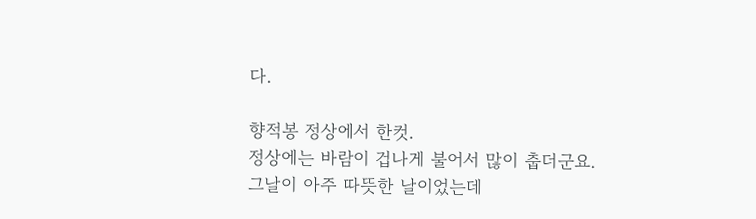다.

향적봉 정상에서 한컷.
정상에는 바람이 겁나게 불어서 많이 춥더군요.
그날이 아주 따뜻한 날이었는데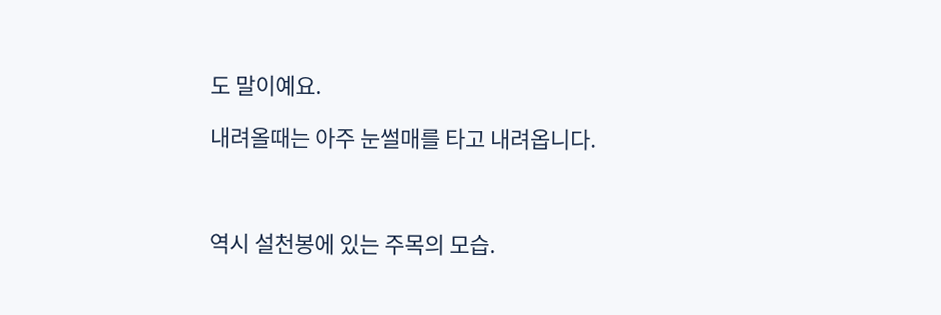도 말이예요.

내려올때는 아주 눈썰매를 타고 내려옵니다.



역시 설천봉에 있는 주목의 모습.